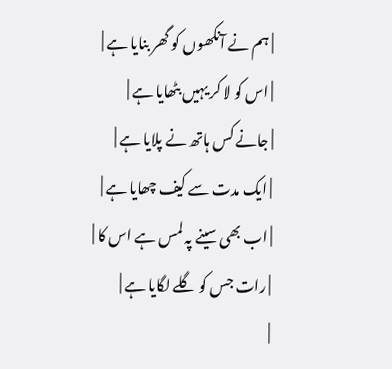| ہم نے آنکھوں کو گھر بنایا ہے |
| اس کو لا کر یہیں بٹھایا ہے |
| جانے کس ہاتھ نے پلایا ہے |
| ایک مدت سے کیف چھایا ہے |
| اب بھی سینے پہ لمس ہے اس کا |
| رات جس کو گلے لگایا ہے |
|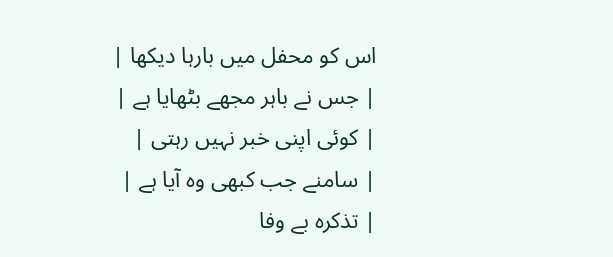اس کو محفل میں بارہا دیکھا |
| جس نے باہر مجھے بٹھایا ہے |
| کوئی اپنی خبر نہیں رہتی |
| سامنے جب کبھی وہ آیا ہے |
| تذکرہ بے وفا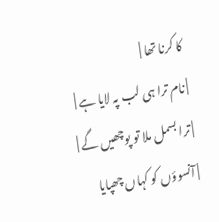کا کرنا تھا |
| نام ترا ہی لب پہ لایا ہے |
| ترا بسمل ملا تو پوچھیں گے |
| آنسوؤں کو کہاں چھپایا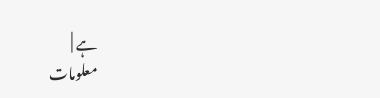ہے |
معلومات